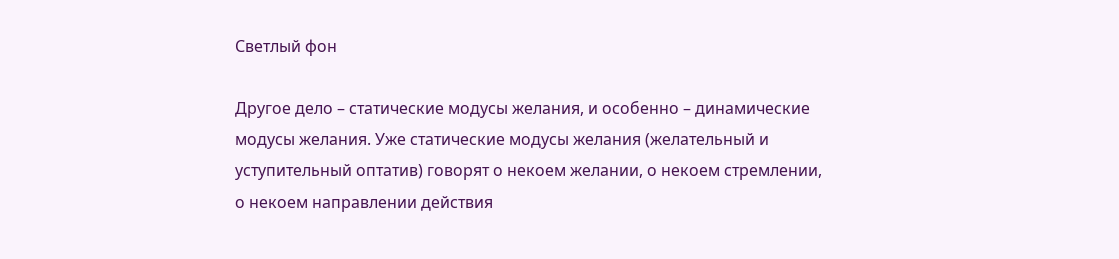Светлый фон

Другое дело – статические модусы желания, и особенно – динамические модусы желания. Уже статические модусы желания (желательный и уступительный оптатив) говорят о некоем желании, о некоем стремлении, о некоем направлении действия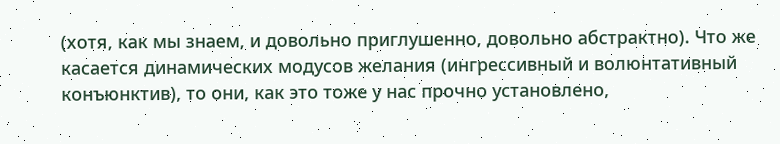(хотя, как мы знаем, и довольно приглушенно, довольно абстрактно). Что же касается динамических модусов желания (ингрессивный и волюнтативный конъюнктив), то они, как это тоже у нас прочно установлено,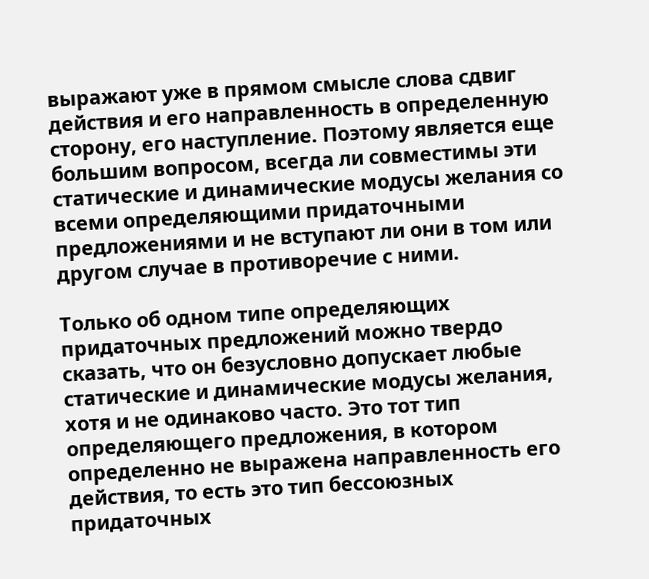выражают уже в прямом смысле слова сдвиг действия и его направленность в определенную сторону, его наступление. Поэтому является еще большим вопросом, всегда ли совместимы эти статические и динамические модусы желания со всеми определяющими придаточными предложениями и не вступают ли они в том или другом случае в противоречие с ними.

Только об одном типе определяющих придаточных предложений можно твердо сказать, что он безусловно допускает любые статические и динамические модусы желания, хотя и не одинаково часто. Это тот тип определяющего предложения, в котором определенно не выражена направленность его действия, то есть это тип бессоюзных придаточных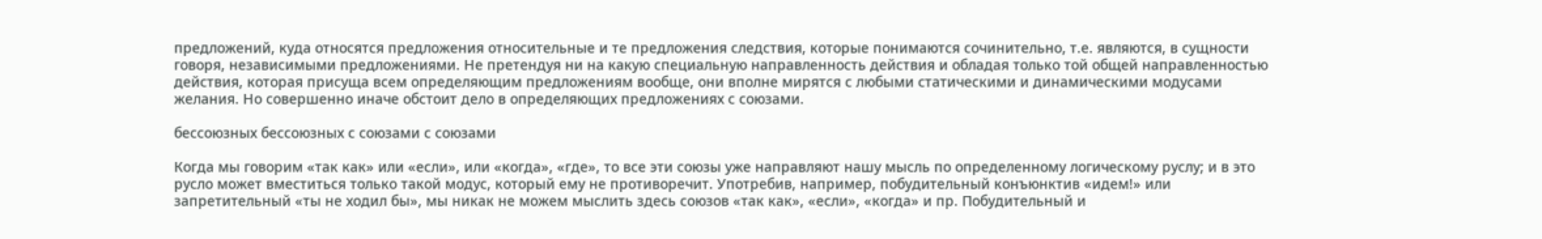предложений, куда относятся предложения относительные и те предложения следствия, которые понимаются сочинительно, т.е. являются, в сущности говоря, независимыми предложениями. Не претендуя ни на какую специальную направленность действия и обладая только той общей направленностью действия, которая присуща всем определяющим предложениям вообще, они вполне мирятся с любыми статическими и динамическими модусами желания. Но совершенно иначе обстоит дело в определяющих предложениях с союзами.

бессоюзных бессоюзных с союзами с союзами

Когда мы говорим «так как» или «если», или «когда», «где», то все эти союзы уже направляют нашу мысль по определенному логическому руслу; и в это русло может вместиться только такой модус, который ему не противоречит. Употребив, например, побудительный конъюнктив «идем!» или запретительный «ты не ходил бы», мы никак не можем мыслить здесь союзов «так как», «если», «когда» и пр. Побудительный и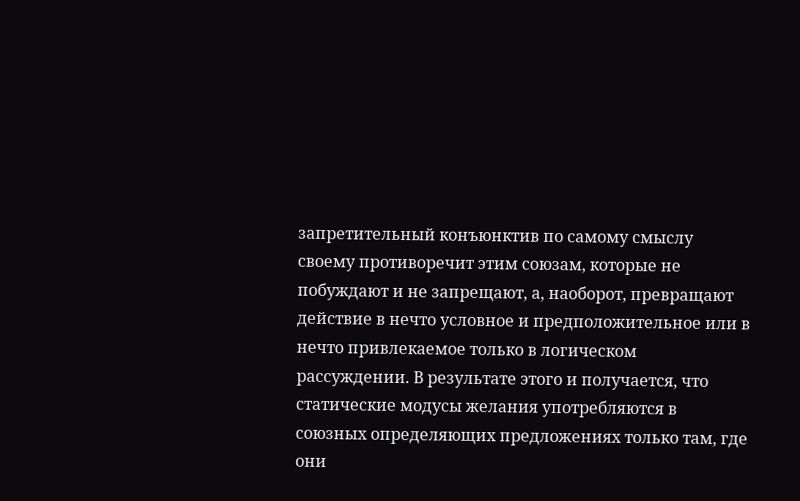запретительный конъюнктив по самому смыслу своему противоречит этим союзам, которые не побуждают и не запрещают, а, наоборот, превращают действие в нечто условное и предположительное или в нечто привлекаемое только в логическом рассуждении. В результате этого и получается, что статические модусы желания употребляются в союзных определяющих предложениях только там, где они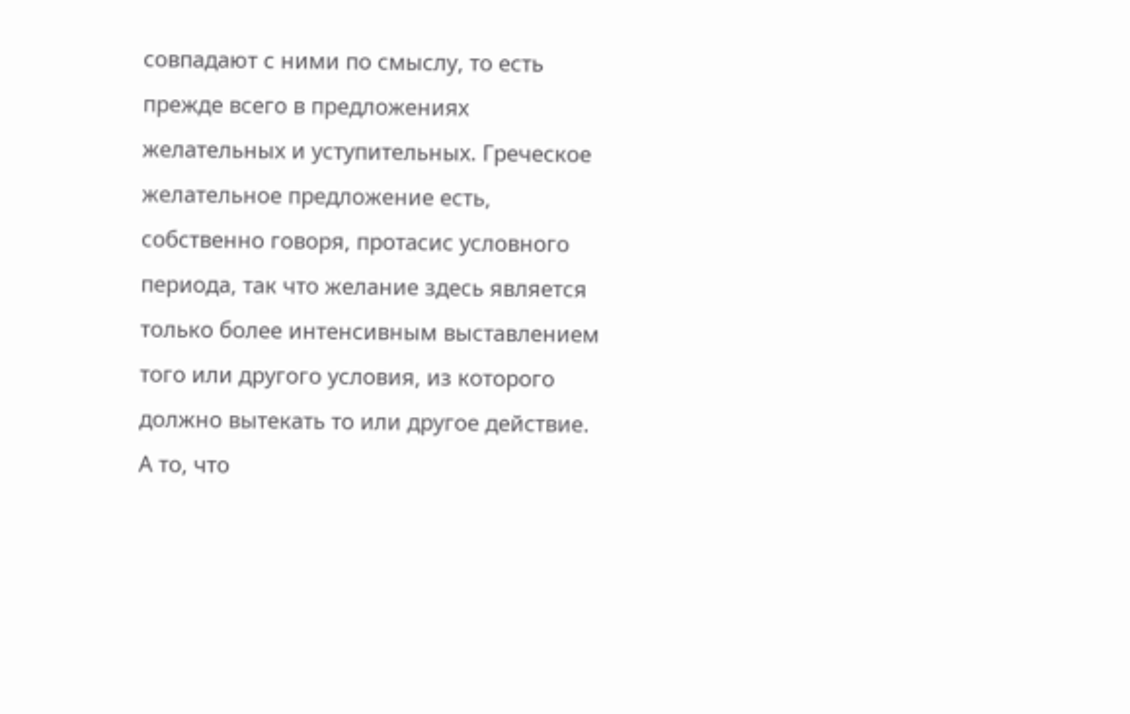совпадают с ними по смыслу, то есть прежде всего в предложениях желательных и уступительных. Греческое желательное предложение есть, собственно говоря, протасис условного периода, так что желание здесь является только более интенсивным выставлением того или другого условия, из которого должно вытекать то или другое действие. А то, что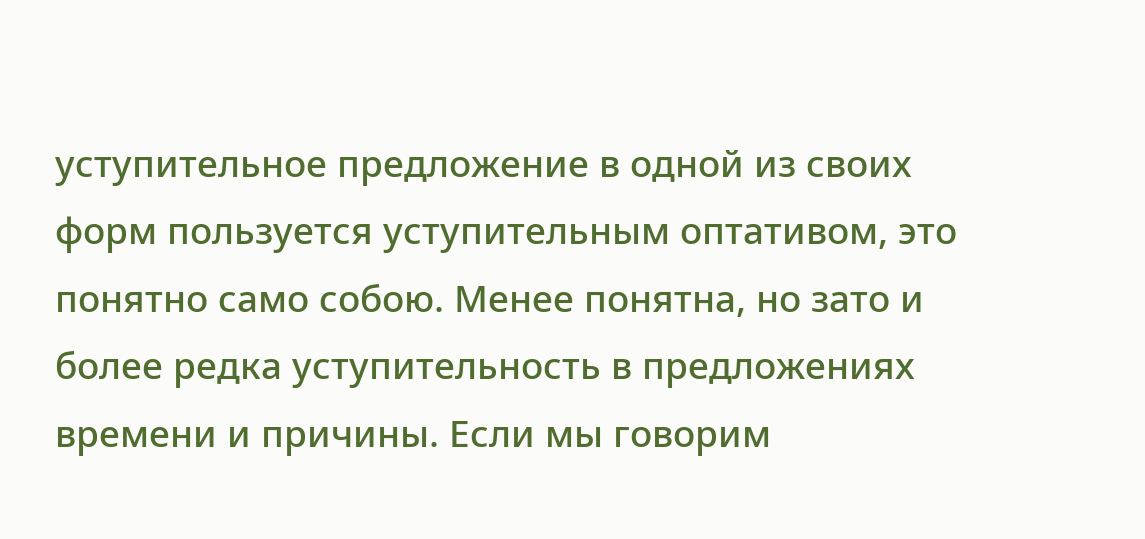уступительное предложение в одной из своих форм пользуется уступительным оптативом, это понятно само собою. Менее понятна, но зато и более редка уступительность в предложениях времени и причины. Если мы говорим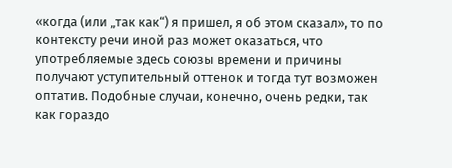«когда (или „так как“) я пришел, я об этом сказал», то по контексту речи иной раз может оказаться, что употребляемые здесь союзы времени и причины получают уступительный оттенок и тогда тут возможен оптатив. Подобные случаи, конечно, очень редки, так как гораздо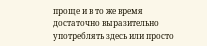проще и в то же время достаточно выразительно употреблять здесь или просто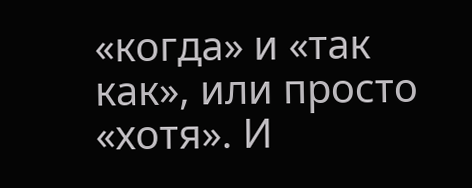«когда» и «так как», или просто «хотя». И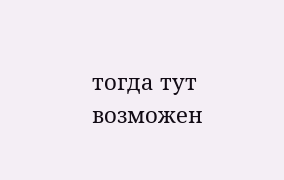тогда тут возможен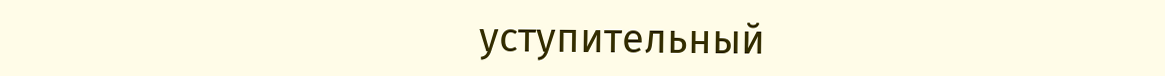уступительный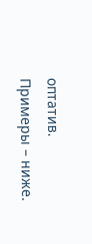оптатив. Примеры – ниже.